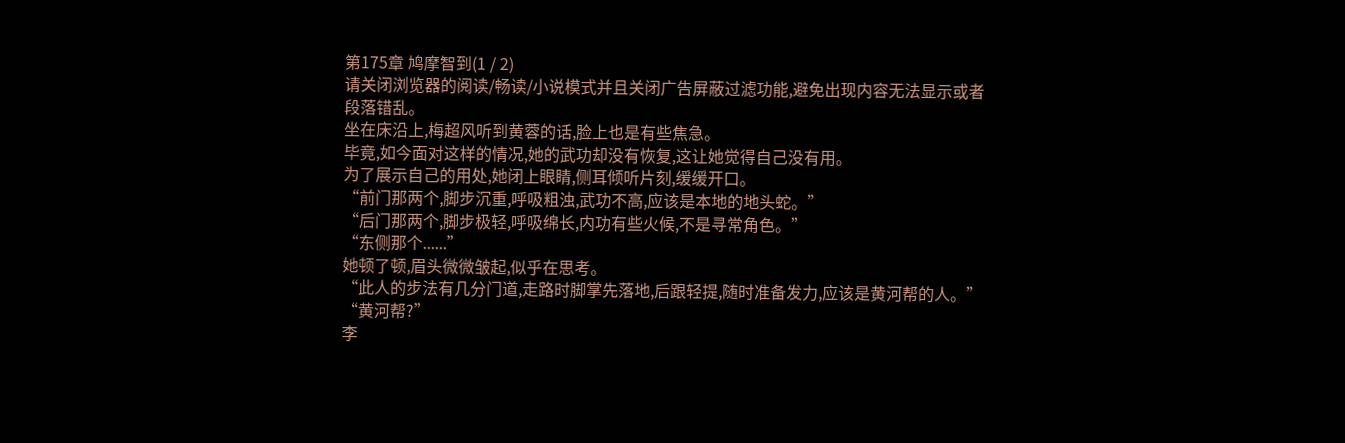第175章 鸠摩智到(1 / 2)
请关闭浏览器的阅读/畅读/小说模式并且关闭广告屏蔽过滤功能,避免出现内容无法显示或者段落错乱。
坐在床沿上,梅超风听到黄蓉的话,脸上也是有些焦急。
毕竟,如今面对这样的情况,她的武功却没有恢复,这让她觉得自己没有用。
为了展示自己的用处,她闭上眼睛,侧耳倾听片刻,缓缓开口。
“前门那两个,脚步沉重,呼吸粗浊,武功不高,应该是本地的地头蛇。”
“后门那两个,脚步极轻,呼吸绵长,内功有些火候,不是寻常角色。”
“东侧那个......”
她顿了顿,眉头微微皱起,似乎在思考。
“此人的步法有几分门道,走路时脚掌先落地,后跟轻提,随时准备发力,应该是黄河帮的人。”
“黄河帮?”
李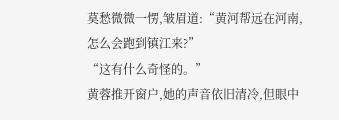莫愁微微一愣,皱眉道:“黄河帮远在河南,怎么会跑到镇江来?”
“这有什么奇怪的。”
黄蓉推开窗户,她的声音依旧清冷,但眼中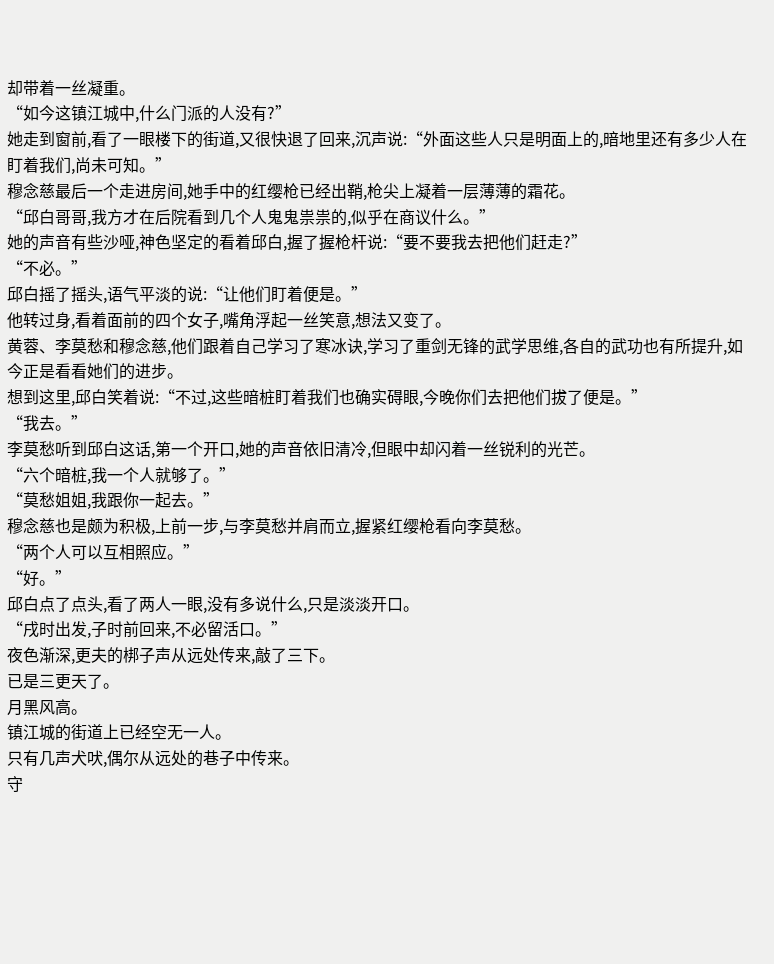却带着一丝凝重。
“如今这镇江城中,什么门派的人没有?”
她走到窗前,看了一眼楼下的街道,又很快退了回来,沉声说:“外面这些人只是明面上的,暗地里还有多少人在盯着我们,尚未可知。”
穆念慈最后一个走进房间,她手中的红缨枪已经出鞘,枪尖上凝着一层薄薄的霜花。
“邱白哥哥,我方才在后院看到几个人鬼鬼祟祟的,似乎在商议什么。”
她的声音有些沙哑,神色坚定的看着邱白,握了握枪杆说:“要不要我去把他们赶走?”
“不必。”
邱白摇了摇头,语气平淡的说:“让他们盯着便是。”
他转过身,看着面前的四个女子,嘴角浮起一丝笑意,想法又变了。
黄蓉、李莫愁和穆念慈,他们跟着自己学习了寒冰诀,学习了重剑无锋的武学思维,各自的武功也有所提升,如今正是看看她们的进步。
想到这里,邱白笑着说:“不过,这些暗桩盯着我们也确实碍眼,今晚你们去把他们拔了便是。”
“我去。”
李莫愁听到邱白这话,第一个开口,她的声音依旧清冷,但眼中却闪着一丝锐利的光芒。
“六个暗桩,我一个人就够了。”
“莫愁姐姐,我跟你一起去。”
穆念慈也是颇为积极,上前一步,与李莫愁并肩而立,握紧红缨枪看向李莫愁。
“两个人可以互相照应。”
“好。”
邱白点了点头,看了两人一眼,没有多说什么,只是淡淡开口。
“戌时出发,子时前回来,不必留活口。”
夜色渐深,更夫的梆子声从远处传来,敲了三下。
已是三更天了。
月黑风高。
镇江城的街道上已经空无一人。
只有几声犬吠,偶尔从远处的巷子中传来。
守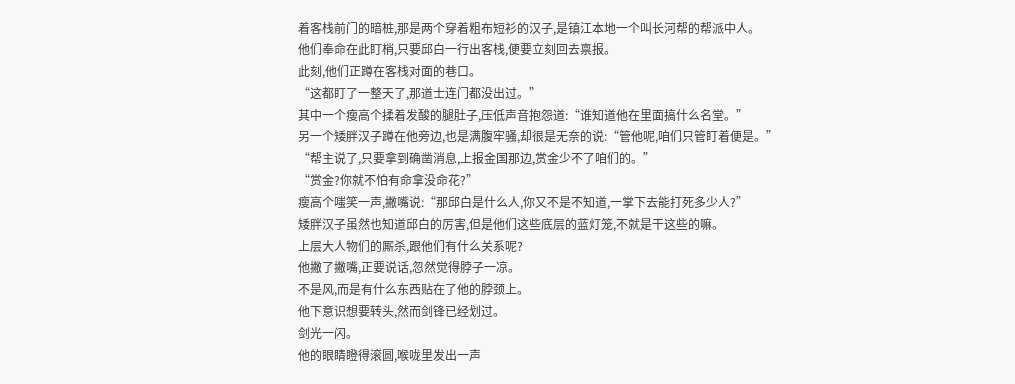着客栈前门的暗桩,那是两个穿着粗布短衫的汉子,是镇江本地一个叫长河帮的帮派中人。
他们奉命在此盯梢,只要邱白一行出客栈,便要立刻回去禀报。
此刻,他们正蹲在客栈对面的巷口。
“这都盯了一整天了,那道士连门都没出过。”
其中一个瘦高个揉着发酸的腿肚子,压低声音抱怨道:“谁知道他在里面搞什么名堂。”
另一个矮胖汉子蹲在他旁边,也是满腹牢骚,却很是无奈的说:“管他呢,咱们只管盯着便是。”
“帮主说了,只要拿到确凿消息,上报金国那边,赏金少不了咱们的。”
“赏金?你就不怕有命拿没命花?”
瘦高个嗤笑一声,撇嘴说:“那邱白是什么人,你又不是不知道,一掌下去能打死多少人?”
矮胖汉子虽然也知道邱白的厉害,但是他们这些底层的蓝灯笼,不就是干这些的嘛。
上层大人物们的厮杀,跟他们有什么关系呢?
他撇了撇嘴,正要说话,忽然觉得脖子一凉。
不是风,而是有什么东西贴在了他的脖颈上。
他下意识想要转头,然而剑锋已经划过。
剑光一闪。
他的眼睛瞪得滚圆,喉咙里发出一声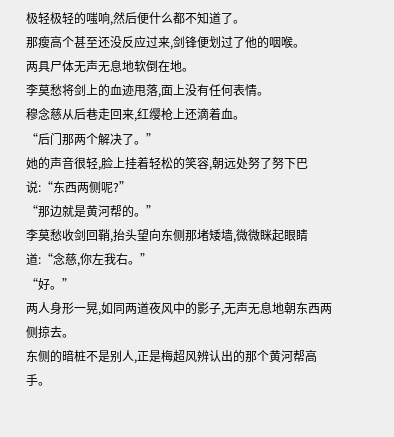极轻极轻的嗤响,然后便什么都不知道了。
那瘦高个甚至还没反应过来,剑锋便划过了他的咽喉。
两具尸体无声无息地软倒在地。
李莫愁将剑上的血迹甩落,面上没有任何表情。
穆念慈从后巷走回来,红缨枪上还滴着血。
“后门那两个解决了。”
她的声音很轻,脸上挂着轻松的笑容,朝远处努了努下巴说:“东西两侧呢?”
“那边就是黄河帮的。”
李莫愁收剑回鞘,抬头望向东侧那堵矮墙,微微眯起眼睛道:“念慈,你左我右。”
“好。”
两人身形一晃,如同两道夜风中的影子,无声无息地朝东西两侧掠去。
东侧的暗桩不是别人,正是梅超风辨认出的那个黄河帮高手。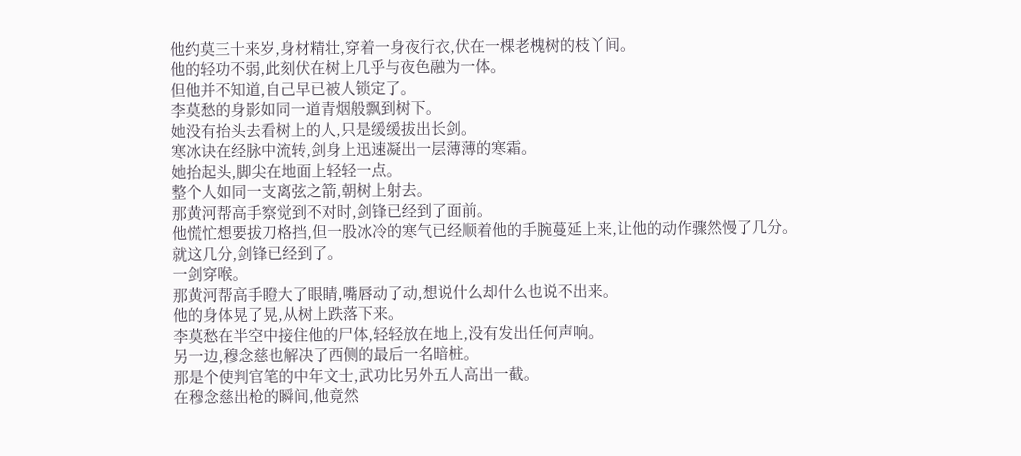他约莫三十来岁,身材精壮,穿着一身夜行衣,伏在一棵老槐树的枝丫间。
他的轻功不弱,此刻伏在树上几乎与夜色融为一体。
但他并不知道,自己早已被人锁定了。
李莫愁的身影如同一道青烟般飘到树下。
她没有抬头去看树上的人,只是缓缓拔出长剑。
寒冰诀在经脉中流转,剑身上迅速凝出一层薄薄的寒霜。
她抬起头,脚尖在地面上轻轻一点。
整个人如同一支离弦之箭,朝树上射去。
那黄河帮高手察觉到不对时,剑锋已经到了面前。
他慌忙想要拔刀格挡,但一股冰冷的寒气已经顺着他的手腕蔓延上来,让他的动作骤然慢了几分。
就这几分,剑锋已经到了。
一剑穿喉。
那黄河帮高手瞪大了眼睛,嘴唇动了动,想说什么却什么也说不出来。
他的身体晃了晃,从树上跌落下来。
李莫愁在半空中接住他的尸体,轻轻放在地上,没有发出任何声响。
另一边,穆念慈也解决了西侧的最后一名暗桩。
那是个使判官笔的中年文士,武功比另外五人高出一截。
在穆念慈出枪的瞬间,他竟然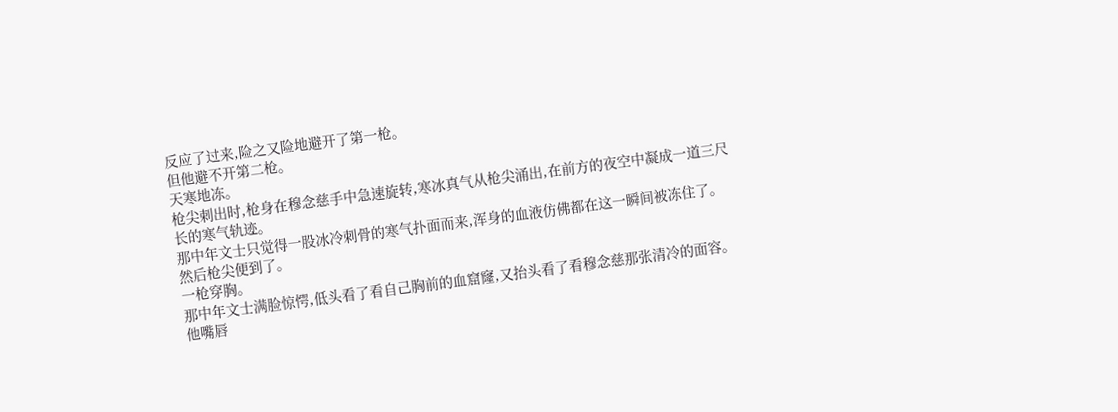反应了过来,险之又险地避开了第一枪。
但他避不开第二枪。
天寒地冻。
枪尖刺出时,枪身在穆念慈手中急速旋转,寒冰真气从枪尖涌出,在前方的夜空中凝成一道三尺长的寒气轨迹。
那中年文士只觉得一股冰冷刺骨的寒气扑面而来,浑身的血液仿佛都在这一瞬间被冻住了。
然后枪尖便到了。
一枪穿胸。
那中年文士满脸惊愕,低头看了看自己胸前的血窟窿,又抬头看了看穆念慈那张清冷的面容。
他嘴唇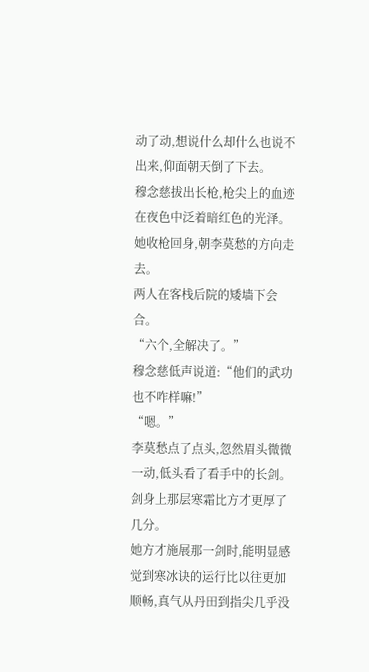动了动,想说什么却什么也说不出来,仰面朝天倒了下去。
穆念慈拔出长枪,枪尖上的血迹在夜色中泛着暗红色的光泽。
她收枪回身,朝李莫愁的方向走去。
两人在客栈后院的矮墙下会合。
“六个,全解决了。”
穆念慈低声说道:“他们的武功也不咋样嘛!”
“嗯。”
李莫愁点了点头,忽然眉头微微一动,低头看了看手中的长剑。
剑身上那层寒霜比方才更厚了几分。
她方才施展那一剑时,能明显感觉到寒冰诀的运行比以往更加顺畅,真气从丹田到指尖几乎没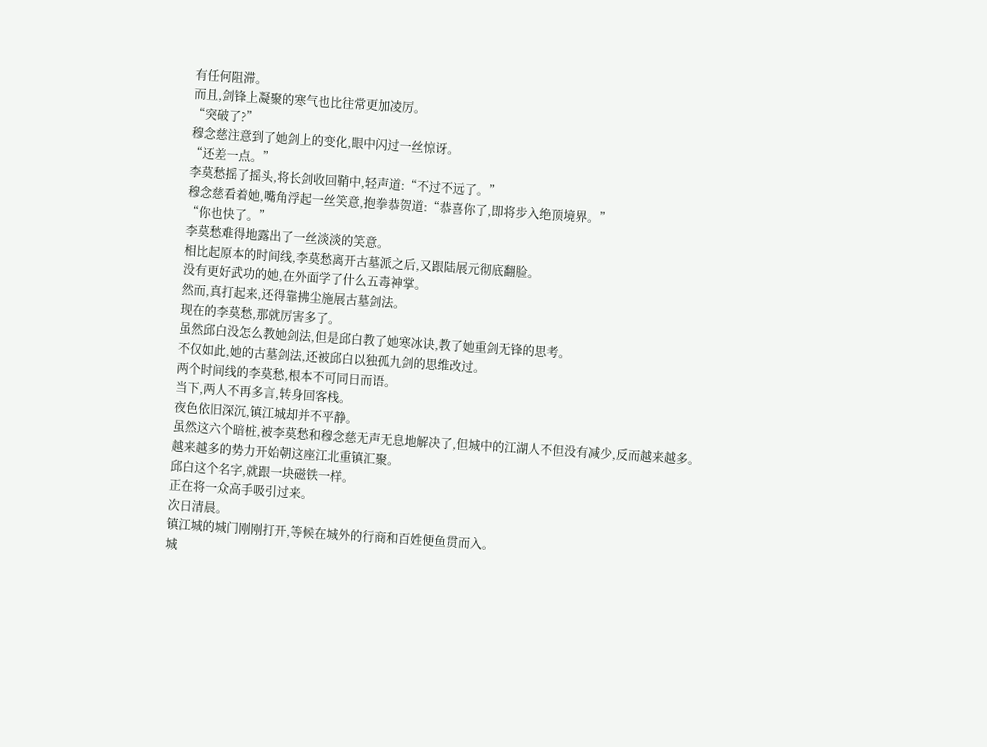有任何阻滞。
而且,剑锋上凝聚的寒气也比往常更加凌厉。
“突破了?”
穆念慈注意到了她剑上的变化,眼中闪过一丝惊讶。
“还差一点。”
李莫愁摇了摇头,将长剑收回鞘中,轻声道:“不过不远了。”
穆念慈看着她,嘴角浮起一丝笑意,抱拳恭贺道:“恭喜你了,即将步入绝顶境界。”
“你也快了。”
李莫愁难得地露出了一丝淡淡的笑意。
相比起原本的时间线,李莫愁离开古墓派之后,又跟陆展元彻底翻脸。
没有更好武功的她,在外面学了什么五毒神掌。
然而,真打起来,还得靠拂尘施展古墓剑法。
现在的李莫愁,那就厉害多了。
虽然邱白没怎么教她剑法,但是邱白教了她寒冰诀,教了她重剑无锋的思考。
不仅如此,她的古墓剑法,还被邱白以独孤九剑的思维改过。
两个时间线的李莫愁,根本不可同日而语。
当下,两人不再多言,转身回客栈。
夜色依旧深沉,镇江城却并不平静。
虽然这六个暗桩,被李莫愁和穆念慈无声无息地解决了,但城中的江湖人不但没有减少,反而越来越多。
越来越多的势力开始朝这座江北重镇汇聚。
邱白这个名字,就跟一块磁铁一样。
正在将一众高手吸引过来。
次日清晨。
镇江城的城门刚刚打开,等候在城外的行商和百姓便鱼贯而入。
城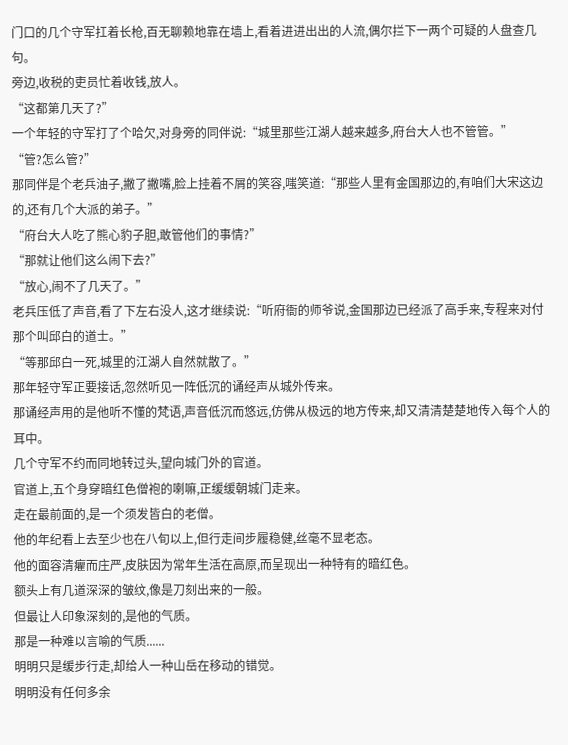门口的几个守军扛着长枪,百无聊赖地靠在墙上,看着进进出出的人流,偶尔拦下一两个可疑的人盘查几句。
旁边,收税的吏员忙着收钱,放人。
“这都第几天了?”
一个年轻的守军打了个哈欠,对身旁的同伴说:“城里那些江湖人越来越多,府台大人也不管管。”
“管?怎么管?”
那同伴是个老兵油子,撇了撇嘴,脸上挂着不屑的笑容,嗤笑道:“那些人里有金国那边的,有咱们大宋这边的,还有几个大派的弟子。”
“府台大人吃了熊心豹子胆,敢管他们的事情?”
“那就让他们这么闹下去?”
“放心,闹不了几天了。”
老兵压低了声音,看了下左右没人,这才继续说:“听府衙的师爷说,金国那边已经派了高手来,专程来对付那个叫邱白的道士。”
“等那邱白一死,城里的江湖人自然就散了。”
那年轻守军正要接话,忽然听见一阵低沉的诵经声从城外传来。
那诵经声用的是他听不懂的梵语,声音低沉而悠远,仿佛从极远的地方传来,却又清清楚楚地传入每个人的耳中。
几个守军不约而同地转过头,望向城门外的官道。
官道上,五个身穿暗红色僧袍的喇嘛,正缓缓朝城门走来。
走在最前面的,是一个须发皆白的老僧。
他的年纪看上去至少也在八旬以上,但行走间步履稳健,丝毫不显老态。
他的面容清癯而庄严,皮肤因为常年生活在高原,而呈现出一种特有的暗红色。
额头上有几道深深的皱纹,像是刀刻出来的一般。
但最让人印象深刻的,是他的气质。
那是一种难以言喻的气质......
明明只是缓步行走,却给人一种山岳在移动的错觉。
明明没有任何多余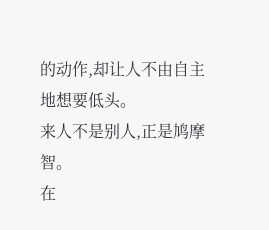的动作,却让人不由自主地想要低头。
来人不是别人,正是鸠摩智。
在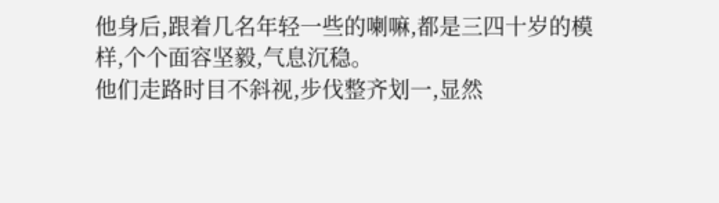他身后,跟着几名年轻一些的喇嘛,都是三四十岁的模样,个个面容坚毅,气息沉稳。
他们走路时目不斜视,步伐整齐划一,显然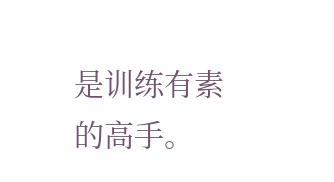是训练有素的高手。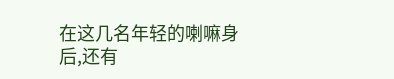在这几名年轻的喇嘛身后,还有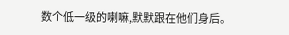数个低一级的喇嘛,默默跟在他们身后。